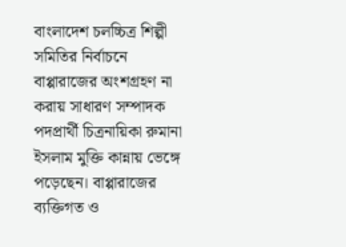বাংলাদেশ চলচ্চিত্র শিল্পী সমিতির নির্বাচনে বাপ্পারাজের অংশগ্রহণ না করায় সাধারণ সম্পাদক পদপ্রার্থী চিত্রনায়িকা রুমানা ইসলাম মুক্তি কান্নায় ভেঙ্গে পড়েছেন। বাপ্পারাজের ব্যক্তিগত ও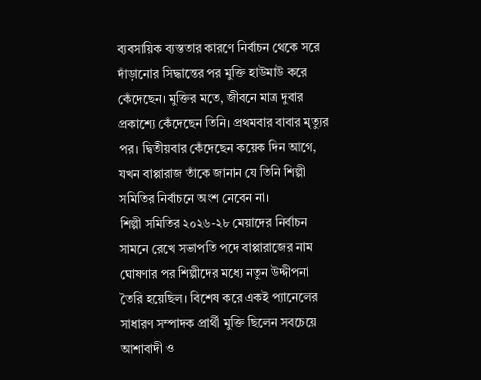ব্যবসায়িক ব্যস্ততার কারণে নির্বাচন থেকে সরে দাঁড়ানোর সিদ্ধান্তের পর মুক্তি হাউমাউ করে কেঁদেছেন। মুক্তির মতে, জীবনে মাত্র দুবার প্রকাশ্যে কেঁদেছেন তিনি। প্রথমবার বাবার মৃত্যুর পর। দ্বিতীয়বার কেঁদেছেন কয়েক দিন আগে, যখন বাপ্পারাজ তাঁকে জানান যে তিনি শিল্পী সমিতির নির্বাচনে অংশ নেবেন না।
শিল্পী সমিতির ২০২৬-২৮ মেয়াদের নির্বাচন সামনে রেখে সভাপতি পদে বাপ্পারাজের নাম ঘোষণার পর শিল্পীদের মধ্যে নতুন উদ্দীপনা তৈরি হয়েছিল। বিশেষ করে একই প্যানেলের সাধারণ সম্পাদক প্রার্থী মুক্তি ছিলেন সবচেয়ে আশাবাদী ও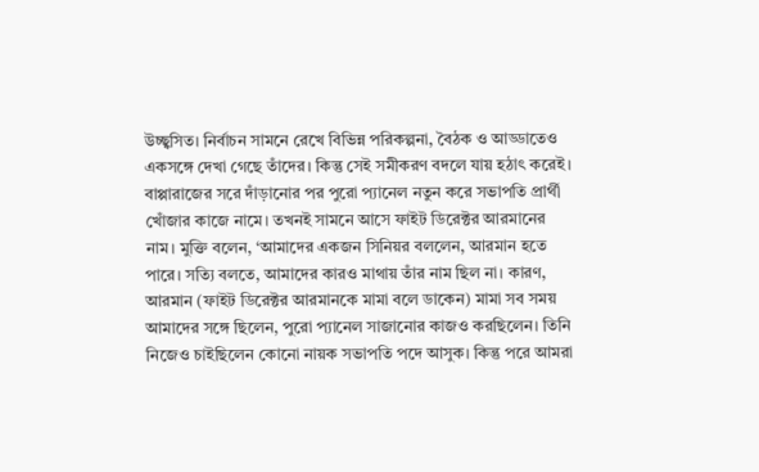উচ্ছ্বসিত। নির্বাচন সামনে রেখে বিভিন্ন পরিকল্পনা, বৈঠক ও আড্ডাতেও একসঙ্গে দেখা গেছে তাঁদের। কিন্তু সেই সমীকরণ বদলে যায় হঠাৎ করেই।
বাপ্পারাজের সরে দাঁড়ানোর পর পুরো প্যানেল নতুন করে সভাপতি প্রার্থী খোঁজার কাজে নামে। তখনই সামনে আসে ফাইট ডিরেক্টর আরমানের নাম। মুক্তি বলেন, ‘আমাদের একজন সিনিয়র বললেন, আরমান হতে পারে। সত্যি বলতে, আমাদের কারও মাথায় তাঁর নাম ছিল না। কারণ, আরমান (ফাইট ডিরেক্টর আরমানকে মামা বলে ডাকেন) মামা সব সময় আমাদের সঙ্গে ছিলেন, পুরো প্যানেল সাজানোর কাজও করছিলেন। তিনি নিজেও চাইছিলেন কোনো নায়ক সভাপতি পদে আসুক। কিন্তু পরে আমরা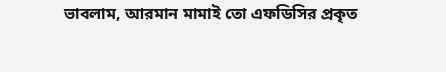ভাবলাম, আরমান মামাই তো এফডিসির প্রকৃত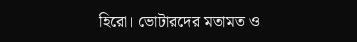হিরো। ভোটারদের মতামত ও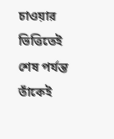চাওয়ার ভিত্তিতেই শেষ পর্যন্ত তাঁকেই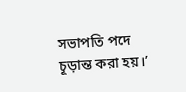সভাপতি পদে চূড়ান্ত করা হয়।’